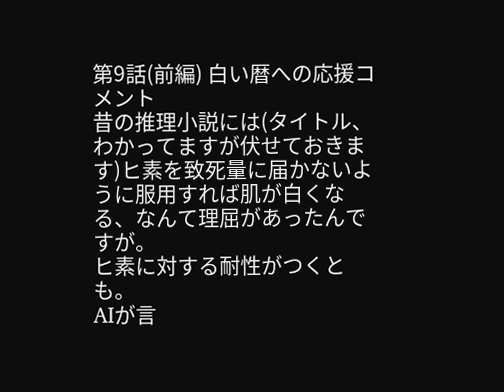第9話(前編) 白い暦への応援コメント
昔の推理小説には(タイトル、わかってますが伏せておきます)ヒ素を致死量に届かないように服用すれば肌が白くなる、なんて理屈があったんですが。
ヒ素に対する耐性がつくとも。
AIが言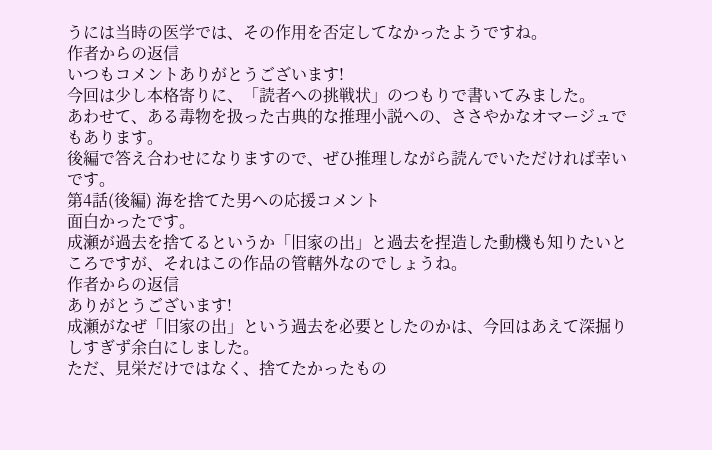うには当時の医学では、その作用を否定してなかったようですね。
作者からの返信
いつもコメントありがとうございます!
今回は少し本格寄りに、「読者への挑戦状」のつもりで書いてみました。
あわせて、ある毒物を扱った古典的な推理小説への、ささやかなオマージュでもあります。
後編で答え合わせになりますので、ぜひ推理しながら読んでいただければ幸いです。
第4話(後編) 海を捨てた男への応援コメント
面白かったです。
成瀬が過去を捨てるというか「旧家の出」と過去を捏造した動機も知りたいところですが、それはこの作品の管轄外なのでしょうね。
作者からの返信
ありがとうございます!
成瀬がなぜ「旧家の出」という過去を必要としたのかは、今回はあえて深掘りしすぎず余白にしました。
ただ、見栄だけではなく、捨てたかったもの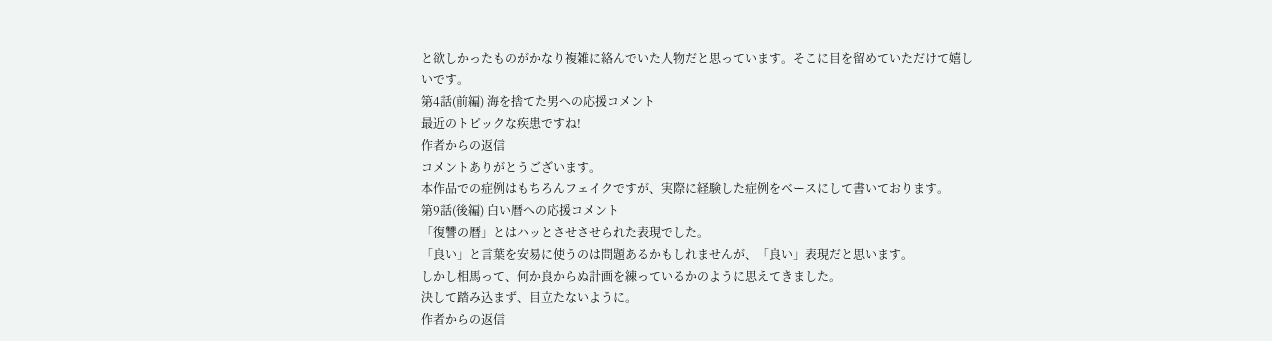と欲しかったものがかなり複雑に絡んでいた人物だと思っています。そこに目を留めていただけて嬉しいです。
第4話(前編) 海を捨てた男への応援コメント
最近のトピックな疾患ですね!
作者からの返信
コメントありがとうございます。
本作品での症例はもちろんフェイクですが、実際に経験した症例をベースにして書いております。
第9話(後編) 白い暦への応援コメント
「復讐の暦」とはハッとさせさせられた表現でした。
「良い」と言葉を安易に使うのは問題あるかもしれませんが、「良い」表現だと思います。
しかし相馬って、何か良からぬ計画を練っているかのように思えてきました。
決して踏み込まず、目立たないように。
作者からの返信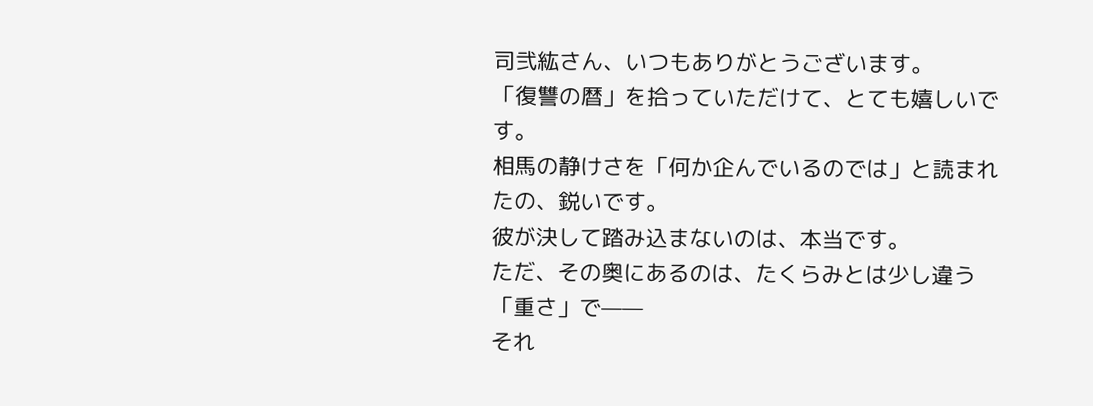司弐紘さん、いつもありがとうございます。
「復讐の暦」を拾っていただけて、とても嬉しいです。
相馬の静けさを「何か企んでいるのでは」と読まれたの、鋭いです。
彼が決して踏み込まないのは、本当です。
ただ、その奥にあるのは、たくらみとは少し違う「重さ」で——
それ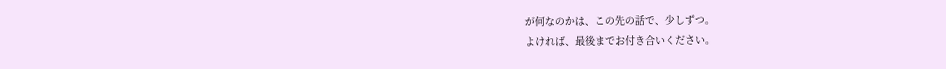が何なのかは、この先の話で、少しずつ。
よければ、最後までお付き合いください。